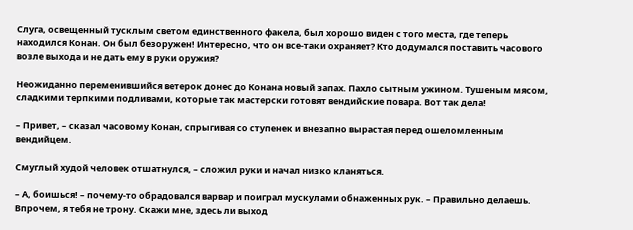Слуга, освещенный тусклым светом единственного факела, был хорошо виден с того места, где теперь находился Конан. Он был безоружен! Интересно, что он все-таки охраняет? Кто додумался поставить часового возле выхода и не дать ему в руки оружия?

Неожиданно переменившийся ветерок донес до Конана новый запах. Пахло сытным ужином. Тушеным мясом, сладкими терпкими подливами, которые так мастерски готовят вендийские повара. Вот так дела!

– Привет, – сказал часовому Конан, спрыгивая со ступенек и внезапно вырастая перед ошеломленным вендийцем.

Смуглый худой человек отшатнулся, – сложил руки и начал низко кланяться.

– А, боишься! – почему-то обрадовался варвар и поиграл мускулами обнаженных рук. – Правильно делаешь. Впрочем, я тебя не трону. Скажи мне, здесь ли выход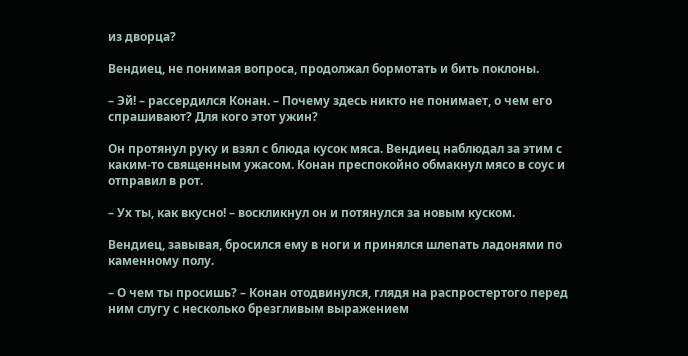из дворца?

Вендиец, не понимая вопроса, продолжал бормотать и бить поклоны.

– Эй! – рассердился Конан. – Почему здесь никто не понимает, о чем его спрашивают? Для кого этот ужин?

Он протянул руку и взял с блюда кусок мяса. Вендиец наблюдал за этим с каким-то священным ужасом. Конан преспокойно обмакнул мясо в соус и отправил в рот.

– Ух ты, как вкусно! – воскликнул он и потянулся за новым куском.

Вендиец, завывая, бросился ему в ноги и принялся шлепать ладонями по каменному полу.

– О чем ты просишь? – Конан отодвинулся, глядя на распростертого перед ним слугу с несколько брезгливым выражением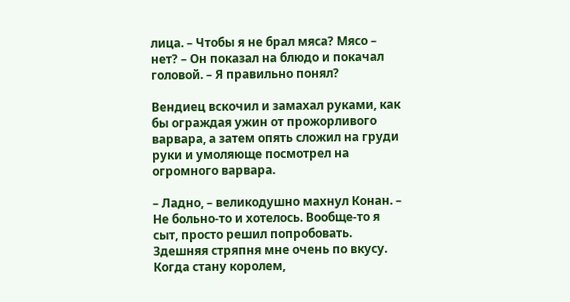лица. – Чтобы я не брал мяса? Мясо – нет? – Он показал на блюдо и покачал головой. – Я правильно понял?

Вендиец вскочил и замахал руками, как бы ограждая ужин от прожорливого варвара, а затем опять сложил на груди руки и умоляюще посмотрел на огромного варвара.

– Ладно, – великодушно махнул Конан. – Не больно-то и хотелось. Вообще-то я сыт, просто решил попробовать. Здешняя стряпня мне очень по вкусу. Когда стану королем,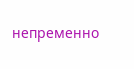непременно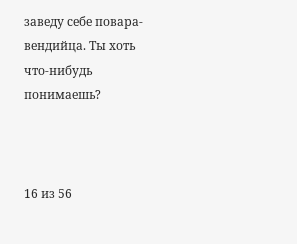заведу себе повара-вендийца. Ты хоть что-нибудь понимаешь?



16 из 56